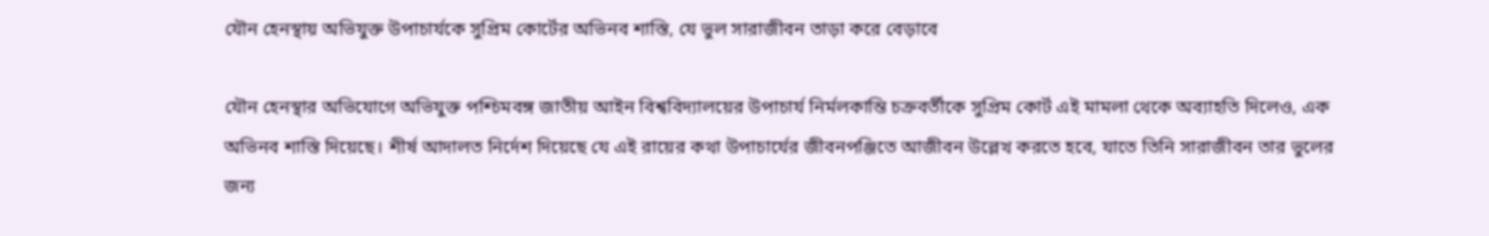যৌন হেনস্থায় অভিযুক্ত উপাচার্যকে সুপ্রিম কোর্টের অভিনব শাস্তি, যে ভুল সারাজীবন তাড়া করে বেড়াবে

যৌন হেনস্থার অভিযোগে অভিযুক্ত পশ্চিমবঙ্গ জাতীয় আইন বিশ্ববিদ্যালয়ের উপাচার্য নির্মলকান্তি চক্রবর্তীকে সুপ্রিম কোর্ট এই মামলা থেকে অব্যাহতি দিলেও, এক অভিনব শাস্তি দিয়েছে। শীর্ষ আদালত নির্দেশ দিয়েছে যে এই রায়ের কথা উপাচার্যের জীবনপঞ্জিতে আজীবন উল্লেখ করতে হবে, যাতে তিনি সারাজীবন তার ভুলের জন্য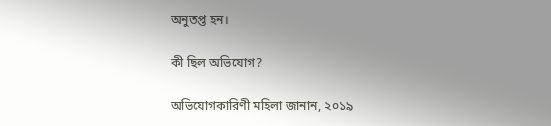অনুতপ্ত হন।

কী ছিল অভিযোগ?

অভিযোগকারিণী মহিলা জানান, ২০১৯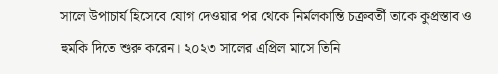সালে উপাচার্য হিসেবে যোগ দেওয়ার পর থেকে নির্মলকান্তি চক্রবর্তী তাকে কুপ্রস্তাব ও হুমকি দিতে শুরু করেন। ২০২৩ সালের এপ্রিল মাসে তিনি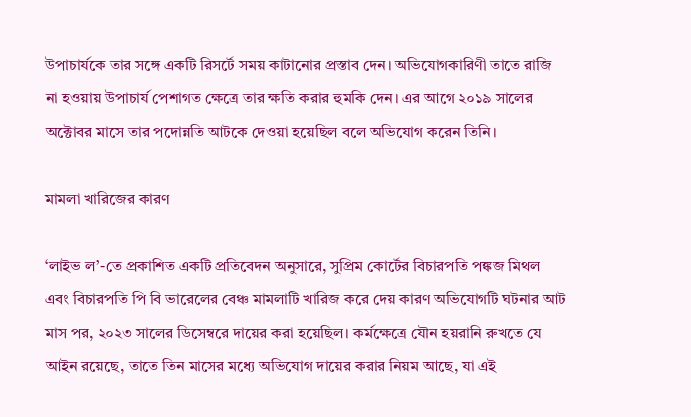উপাচার্যকে তার সঙ্গে একটি রিসর্টে সময় কাটানোর প্রস্তাব দেন। অভিযোগকারিণী তাতে রাজি না হওয়ায় উপাচার্য পেশাগত ক্ষেত্রে তার ক্ষতি করার হুমকি দেন। এর আগে ২০১৯ সালের অক্টোবর মাসে তার পদোন্নতি আটকে দেওয়া হয়েছিল বলে অভিযোগ করেন তিনি।

মামলা খারিজের কারণ

‘লাইভ ল’-তে প্রকাশিত একটি প্রতিবেদন অনুসারে, সুপ্রিম কোর্টের বিচারপতি পঙ্কজ মিথল এবং বিচারপতি পি বি ভারেলের বেঞ্চ মামলাটি খারিজ করে দেয় কারণ অভিযোগটি ঘটনার আট মাস পর, ২০২৩ সালের ডিসেম্বরে দায়ের করা হয়েছিল। কর্মক্ষেত্রে যৌন হয়রানি রুখতে যে আইন রয়েছে, তাতে তিন মাসের মধ্যে অভিযোগ দায়ের করার নিয়ম আছে, যা এই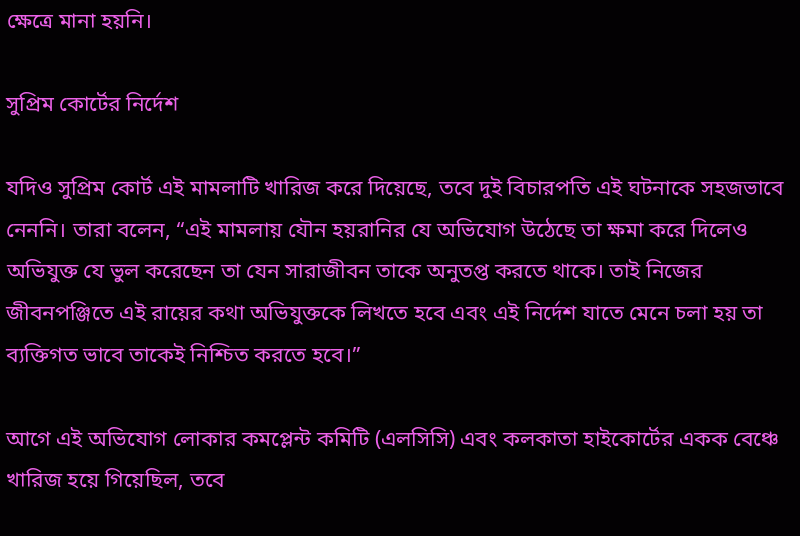ক্ষেত্রে মানা হয়নি।

সুপ্রিম কোর্টের নির্দেশ

যদিও সুপ্রিম কোর্ট এই মামলাটি খারিজ করে দিয়েছে, তবে দুই বিচারপতি এই ঘটনাকে সহজভাবে নেননি। তারা বলেন, “এই মামলায় যৌন হয়রানির যে অভিযোগ উঠেছে তা ক্ষমা করে দিলেও অভিযুক্ত যে ভুল করেছেন তা যেন সারাজীবন তাকে অনুতপ্ত করতে থাকে। তাই নিজের জীবনপঞ্জিতে এই রায়ের কথা অভিযুক্তকে লিখতে হবে এবং এই নির্দেশ যাতে মেনে চলা হয় তা ব্যক্তিগত ভাবে তাকেই নিশ্চিত করতে হবে।”

আগে এই অভিযোগ লোকার কমপ্লেন্ট কমিটি (এলসিসি) এবং কলকাতা হাইকোর্টের একক বেঞ্চে খারিজ হয়ে গিয়েছিল, তবে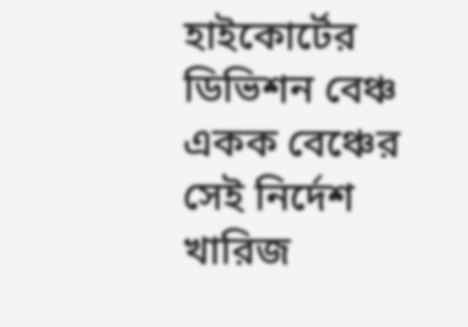হাইকোর্টের ডিভিশন বেঞ্চ একক বেঞ্চের সেই নির্দেশ খারিজ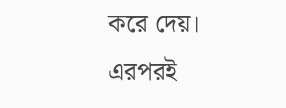করে দেয়। এরপরই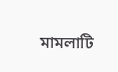মামলাটি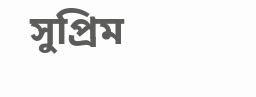সুপ্রিম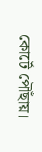কোর্টে পৌঁছায়।